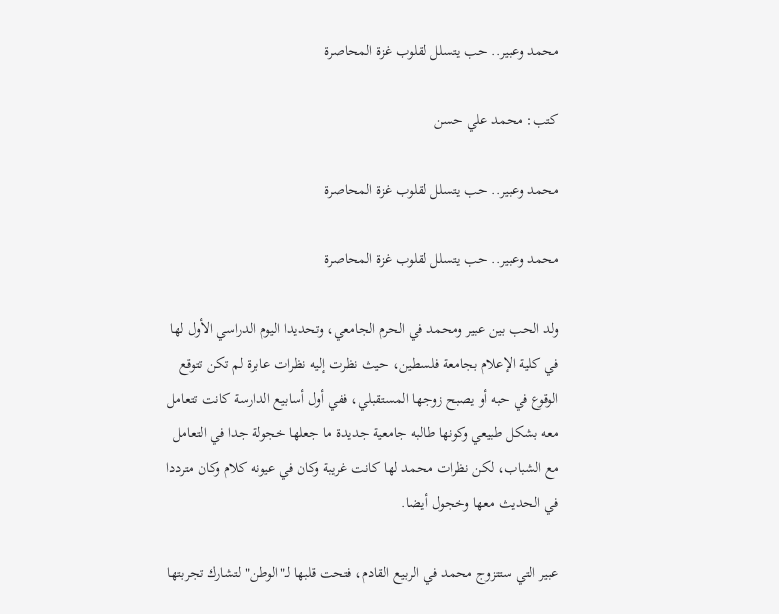محمد وعبير.. حب يتسلل لقلوب غزة المحاصرة

كتب: محمد علي حسن

محمد وعبير.. حب يتسلل لقلوب غزة المحاصرة

محمد وعبير.. حب يتسلل لقلوب غزة المحاصرة

ولد الحب بين عبير ومحمد في الحرم الجامعي، وتحديدا اليوم الدراسي الأول لها في كلية الإعلام بجامعة فلسطين، حيث نظرت إليه نظرات عابرة لم تكن تتوقع الوقوع في حبه أو يصبح زوجها المستقبلي، ففي أول أسابيع الدارسة كانت تتعامل معه بشكل طبيعي وكونها طالبه جامعية جديدة ما جعلها خجولة جدا في التعامل مع الشباب، لكن نظرات محمد لها كانت غريبة وكان في عيونه كلام وكان مترددا في الحديث معها وخجول أيضا.

عبير التي ستتزوج محمد في الربيع القادم، فتحت قلبها لـ"الوطن" لتشارك تجربتها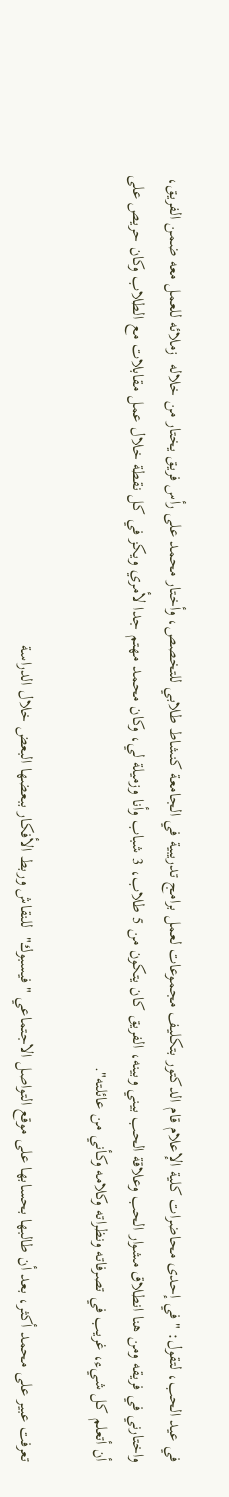في عيد الحب، لتقول: "في إحدى محاضرات كلية الإعلام قام الدكتور بتكليف مجموعات لعمل برامج تدريبية في الجامعة كنشاط طلابي للتخصص، وأختار محمد على رأس فريق يختار من خلاله  زملائه للعمل معه ضمن الفريق، واختارني في فريقه ومن هنا انطلاق مشوار الحب وعلاقة الحب بيني وبينه، الفريق كان يتكون من 5 طلاب، 3 شباب وأنا وزميلة لي، وكان محمد مهتم جدا لأمري ويكز في كل نقطة خلال عمل مقابلات مع الطلاب وكان حريص على أن أتعلم كل شيء، غريب في تصرفاته ونظراته وكلامه وكأني من عائلته".

تعرفت عبير على محمد أكثر، بعد أن طالبها بحسابها على موقع التواصل الاجتماعي "فيسبوك"  للنقاش وربط الأفكار ببعضها البعض خلال الدراسة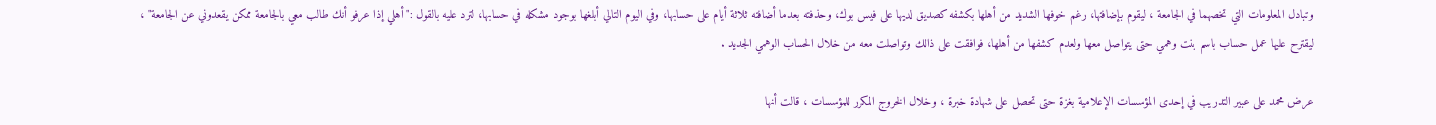وتبادل المعلومات التي تخصهما في الجامعة ، ليقوم بإضافتها، رغم خوفها الشديد من أهلها بكشفه كصديق لديها على فيس بوك، وحذفته بعدما أضافته ثلاثة أيام على حسابها، وفي اليوم التالي أبلغها بوجود مشكله في حسابها، لترد عليه بالقول :"أهلي إذا عرفو أنك طالب معي بالجامعة ممكن يقعدوني عن الجامعة" ، ليقترح عليها عمل حساب باسم بنت وهمي حتى يتواصل معها ولعدم كشفها من أهلها، فوافقت على ذالك وتواصلت معه من خلال الحساب الوهمي الجديد .

عرض محمد على عبير التدريب في إحدى المؤسسات الإعلامية بغزة حتى تحصل على شهادة خبرة ، وخلال الخروج المكرر للمؤسسات ، قالت أنها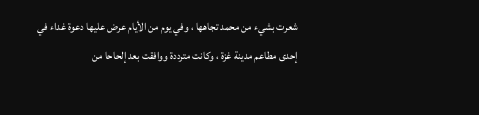شعرت بشيء من محمد تجاهها ، وفي يوم من الأيام عرض عليها دعوة غداء في إحدى مطاعم مدينة غزة ، وكانت مترددة ووافقت بعد إلحاحا من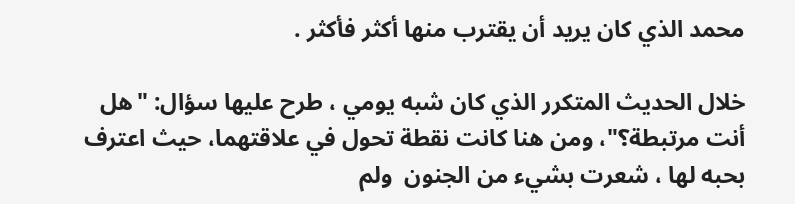محمد الذي كان يريد أن يقترب منها أكثر فأكثر .

خلال الحديث المتكرر الذي كان شبه يومي ، طرح عليها سؤال: "هل أنت مرتبطة؟"، ومن هنا كانت نقطة تحول في علاقتهما، حيث اعترف بحبه لها ، شعرت بشيء من الجنون  ولم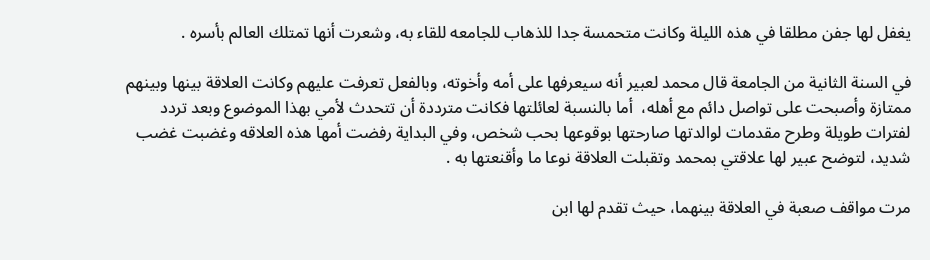يغفل لها جفن مطلقا في هذه الليلة وكانت متحمسة جدا للذهاب للجامعه للقاء به، وشعرت أنها تمتلك العالم بأسره .

في السنة الثانية من الجامعة قال محمد لعبير أنه سيعرفها على أمه وأخوته، وبالفعل تعرفت عليهم وكانت العلاقة بينها وبينهم ممتازة وأصبحت على تواصل دائم مع أهله،  أما بالنسبة لعائلتها فكانت مترددة أن تتحدث لأمي بهذا الموضوع وبعد تردد لفترات طويلة وطرح مقدمات لوالدتها صارحتها بوقوعها بحب شخص، وفي البداية رفضت أمها هذه العلاقه وغضبت غضب شديد، لتوضح عبير لها علاقتي بمحمد وتقبلت العلاقة نوعا ما وأقنعتها به .

مرت مواقف صعبة في العلاقة بينهما، حيث تقدم لها ابن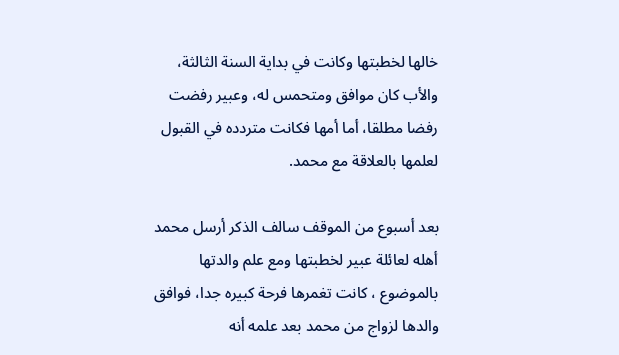خالها لخطبتها وكانت في بداية السنة الثالثة، والأب كان موافق ومتحمس له، وعبير رفضت رفضا مطلقا، أما أمها فكانت متردده في القبول لعلمها بالعلاقة مع محمد.

بعد أسبوع من الموقف سالف الذكر أرسل محمد أهله لعائلة عبير لخطبتها ومع علم والدتها بالموضوع ، كانت تغمرها فرحة كبيره جدا، فوافق والدها لزواج من محمد بعد علمه أنه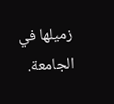زميلها في الجامعة.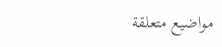مواضيع متعلقة